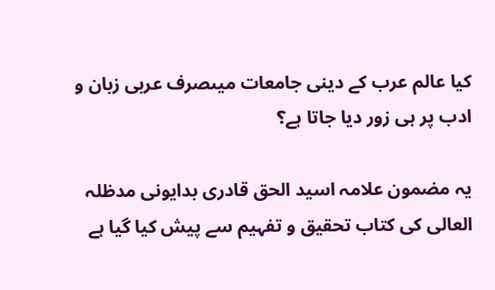کیا عالم عرب کے دینی جامعات میںصرف عربی زبان و ادب پر ہی زور دیا جاتا ہے؟

یہ مضمون علامہ اسید الحق قادری بدایونی مدظلہ العالی کی کتاب تحقیق و تفہیم سے پیش کیا گیا ہے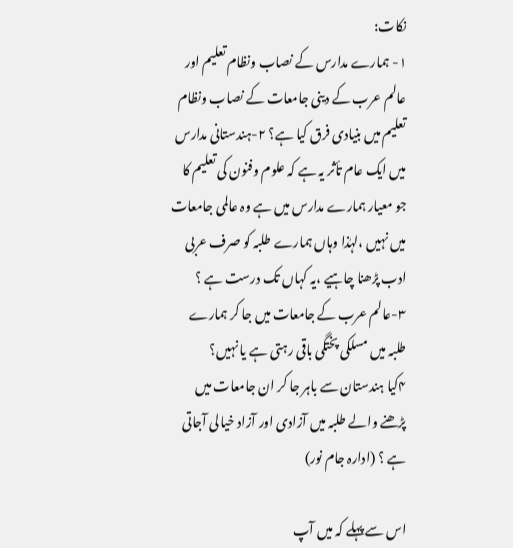نکات:
۱- ہمارے مدارس کے نصاب ونظام تعلیم اور عالم عرب کے دینی جامعات کے نصاب ونظام تعلیم میں بنیادی فرق کیا ہے؟ ۲-ہندستانی مدارس میں ایک عام تأثر یہ ہے کہ علوم وفنون کی تعلیم کا جو معیار ہمارے مدارس میں ہے وہ عالمی جامعات میں نہیں ،لہٰذا وہاں ہمارے طلبہ کو صرف عربی ادب پڑھنا چاہیے ،یہ کہاں تک درست ہے ؟
۳-عالم عرب کے جامعات میں جا کر ہمارے طلبہ میں مسلکی پختگی باقی رہتی ہے یا نہیں؟
۴کیا ہندستان سے باہر جا کر ان جامعات میں پڑھنے والے طلبہ میں آزادی اور آزاد خیالی آجاتی ہے ؟ (ادارہ جام نور)

اس سے پہلے کہ میں آپ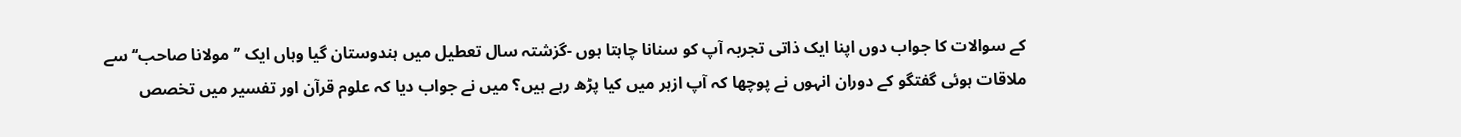کے سوالات کا جواب دوں اپنا ایک ذاتی تجربہ آپ کو سنانا چاہتا ہوں -گزشتہ سال تعطیل میں ہندوستان گیا وہاں ایک ’’مولانا صاحب‘‘ سے ملاقات ہوئی گفتگو کے دوران انہوں نے پوچھا کہ آپ ازہر میں کیا پڑھ رہے ہیں؟ میں نے جواب دیا کہ علوم قرآن اور تفسیر میں تخصص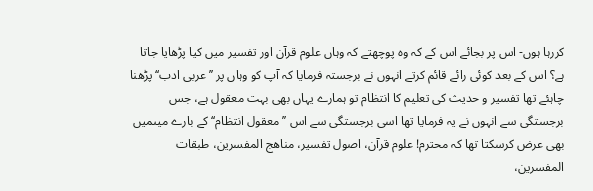کررہا ہوں- اس پر بجائے اس کے کہ وہ پوچھتے کہ وہاں علوم قرآن اور تفسیر میں کیا پڑھایا جاتا ہے؟ اس کے بعد کوئی رائے قائم کرتے انہوں نے برجستہ فرمایا کہ آپ کو وہاں پر ’’ عربی ادب‘‘ پڑھنا چاہئے تھا تفسیر و حدیث کی تعلیم کا انتظام تو ہمارے یہاں بھی بہت معقول ہے، جس برجستگی سے انہوں نے یہ فرمایا تھا اسی برجستگی سے اس ’’ معقول انتظام‘‘ کے بارے میںمیں بھی عرض کرسکتا تھا کہ محترم! علوم قرآن، اصول تفسیر، مناھج المفسرین، طبقات المفسرین،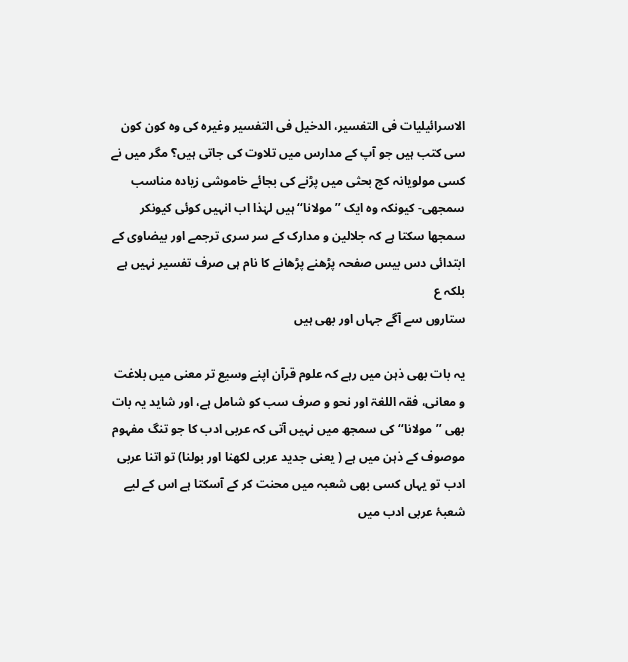الاسرائیلیات فی التفسیر، الدخیل فی التفسیر وغیرہ کی وہ کون کون سی کتب ہیں جو آپ کے مدارس میں تلاوت کی جاتی ہیں؟ مگر میں نے کسی مولویانہ کج بحثی میں پڑنے کی بجائے خاموشی زیادہ مناسب سمجھی- کیونکہ وہ ایک ’’ مولانا‘‘ ہیں لہٰذا اب انہیں کوئی کیونکر سمجھا سکتا ہے کہ جلالین و مدارک کے سر سری ترجمے اور بیضاوی کے ابتدائی دس بیس صفحہ پڑھنے پڑھانے کا نام ہی صرف تفسیر نہیں ہے بلکہ ع
ستاروں سے آگے جہاں اور بھی ہیں

یہ بات بھی ذہن میں رہے کہ علوم قرآن اپنے وسیع تر معنی میں بلاغت و معانی، فقہ اللغۃ اور نحو و صرف سب کو شامل ہے، اور شاید یہ بات بھی ’’ مولانا‘‘ کی سمجھ میں نہیں آتی کہ عربی ادب کا جو تنگ مفہوم موصوف کے ذہن میں ہے ( یعنی جدید عربی لکھنا اور بولنا) تو اتنا عربی ادب تو یہاں کسی بھی شعبہ میں محنت کر کے آسکتا ہے اس کے لیے شعبۂ عربی ادب میں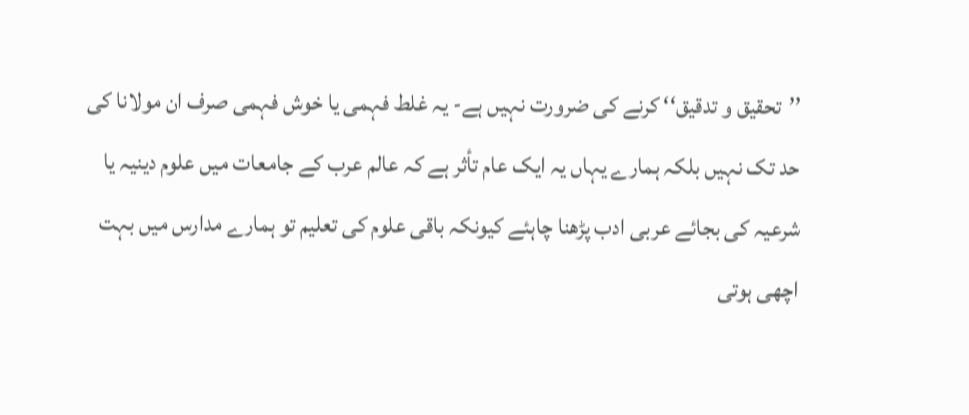’’تحقیق و تدقیق‘‘ کرنے کی ضرورت نہیں ہے- یہ غلط فہمی یا خوش فہمی صرف ان مولانا کی حد تک نہیں بلکہ ہمارے یہاں یہ ایک عام تأثر ہے کہ عالم عرب کے جامعات میں علوم دینیہ یا شرعیہ کی بجائے عربی ادب پڑھنا چاہئے کیونکہ باقی علوم کی تعلیم تو ہمارے مدارس میں بہت اچھی ہوتی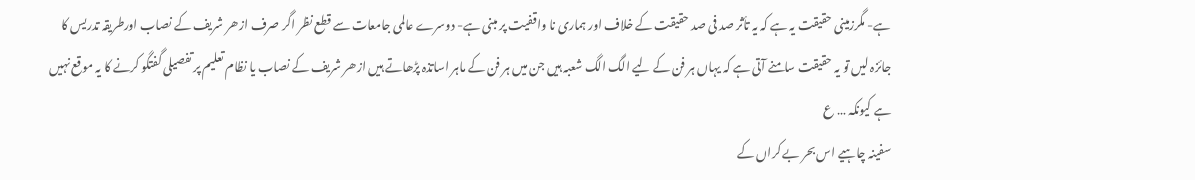ہے- مگرزمینی حقیقت یہ ہے کہ یہ تأثر صد فی صد حقیقت کے خلاف اور ہماری نا واقفیت پر مبنی ہے- دوسرے عالمی جامعات سے قطع نظر اگر صرف ازھر شریف کے نصاب اورطریقہ تدریس کا جائزہ لیں تو یہ حقیقت سامنے آتی ہے کہ یہاں ہر فن کے لیے الگ الگ شعبہ ہیں جن میں ہر فن کے ماہر اساتذہ پڑھاتے ہیں ازھر شریف کے نصاب یا نظام تعلیم پر تفصیلی گفتگو کرنے کا یہ موقع نہیں ہے کیونکہ … ع
سفینہ چاہیے اس بحر بے کراں کے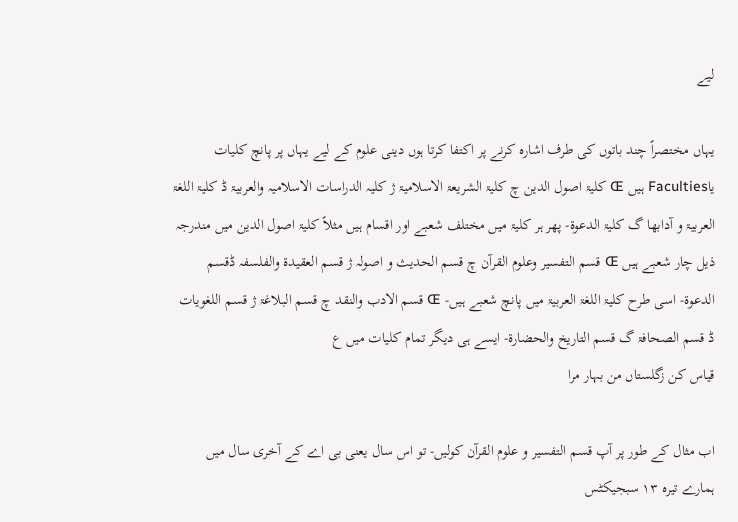لیے

یہاں مختصراً چند باتوں کی طرف اشارہ کرنے پر اکتفا کرتا ہوں دینی علوم کے لیے یہاں پر پانچ کلیات یاFaculties ہیں Œ کلیۃ اصول الدین چ کلیۃ الشریعۃ الاسلامیۃ ژ کلیہ الدراسات الاسلامیہ والعربیۃ ڈ کلیۃ اللغۃ العربیۃ و آدابھا گ کلیۃ الدعوۃ- پھر ہر کلیۃ میں مختلف شعبے اور اقسام ہیں مثلاً کلیۃ اصول الدین میں مندرجہ ذیل چار شعبے ہیں Œ قسم التفسیر وعلوم القرآن چ قسم الحدیث و اصولہ ژ قسم العقیدۃ والفلسفہ ڈقسم الدعوۃ- اسی طرح کلیۃ اللغۃ العربیۃ میں پانچ شعبے ہیں- Œ قسم الادب والنقد چ قسم البلاغۃ ژ قسم اللغویات ڈ قسم الصحافۃ گ قسم التاریخ والحضارۃ- ایسے ہی دیگر تمام کلیات میں ع
قیاس کن زگلستاں من بہار مرا

اب مثال کے طور پر آپ قسم التفسیر و علوم القرآن کولیں- تو اس سال یعنی بی اے کے آخری سال میں ہمارے تیرہ ۱۳ سبجیکٹس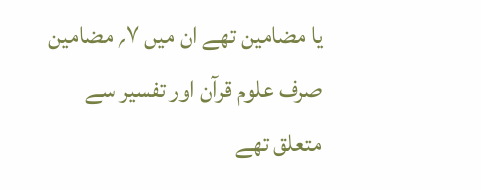یا مضامین تھے ان میں ۷؍ مضامین صرف علوم قرآن اور تفسیر سے متعلق تھے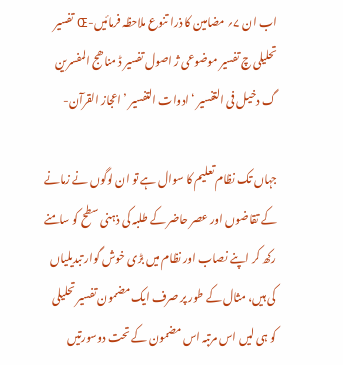اب ان ۷؍ مضامین کا ذرا تنوع ملاحظہ فرمائیں-Œ تفسیر تحلیلی چ تفسیر موضوعی ژ اصول تفسیر ڈ مناھج المفسرین گ دخیل فی التفسیر ‘ ادوات التفسیر ’ اعجاز القرآن-

جہاں تک نظام تعلیم کا سوال ہے تو ان لوگوں نے زمانے کے تقاضوں اور عصر حاضر کے طلبہ کی ذہنی سطح کو سامنے رکھ کر اپنے نصاب اور نظام میں بڑی خوش گوار تبدیلیاں کی ہیں، مثال کے طور پر صرف ایک مضمون تفسیر تحلیلی کو ہی لیں اس مرتبہ اس مضمون کے تحت دوسورتیں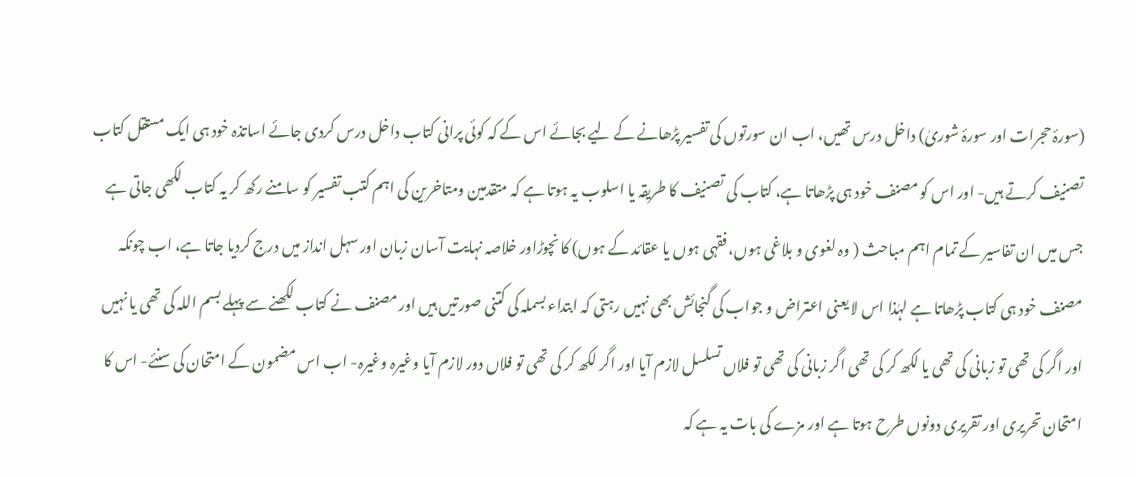(سورۂ حجرات اور سورۂ شوریٰ) داخل درس تھیں، اب ان سورتوں کی تفسیر پڑھانے کے لیے بجائے اس کے کہ کوئی پرانی کتاب داخل درس کردی جائے اساتذہ خود ہی ایک مستقل کتاب تصنیف کرتے ہیں- اور اس کو مصنف خود ہی پڑھاتا ہے، کتاب کی تصنیف کا طریقہ یا اسلوب یہ ہوتا ہے کہ متقدمین ومتاخرین کی اہم کتب تفسیر کو سامنے رکھ کر یہ کتاب لکھی جاتی ہے جس میں ان تفاسیر کے تمام اہم مباحث ( وہ لغوی و بلاغی ہوں، فقہی ہوں یا عقائد کے ہوں) کا نچوڑاور خلاصہ نہایت آسان زبان اور سہل انداز میں درج کردیا جاتا ہے، اب چونکہ مصنف خود ہی کتاب پڑھاتا ہے لہٰذا اس لا یعنی اعتراض و جواب کی گنجائش بھی نہیں رہتی کہ ابتداء بسملہ کی کتنی صورتیں ہیں اور مصنف نے کتاب لکھنے سے پہلے بسم اللہ کی تھی یا نہیں اور اگر کی تھی تو زبانی کی تھی یا لکھ کر کی تھی اگر زبانی کی تھی تو فلاں تسلسل لازم آیا اور اگر لکھ کر کی تھی تو فلاں دور لازم آیا وغیرہ وغیرہ- اب اس مضمون کے امتحان کی سنئے- اس کا امتحان تحریری اور تقریری دونوں طرح ہوتا ہے اور مزے کی بات یہ ہے کہ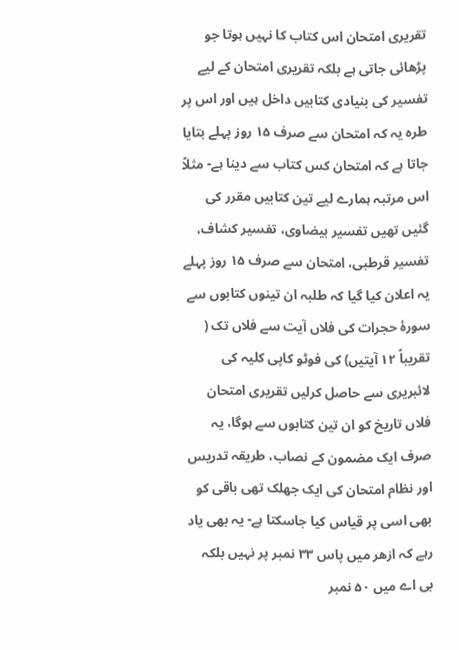تقریری امتحان اس کتاب کا نہیں ہوتا جو پڑھائی جاتی ہے بلکہ تقریری امتحان کے لیے تفسیر کی بنیادی کتابیں داخل ہیں اور اس پر طرہ یہ کہ امتحان سے صرف ۱۵ روز پہلے بتایا جاتا ہے کہ امتحان کس کتاب سے دینا ہے- مثلاً اس مرتبہ ہمارے لیے تین کتابیں مقرر کی گئیں تھیں تفسیر بیضاوی، تفسیر کشاف، تفسیر قرطبی، امتحان سے صرف ۱۵ روز پہلے یہ اعلان کیا گیا کہ طلبہ ان تینوں کتابوں سے سورۂ حجرات کی فلاں آیت سے فلاں تک ( تقریباً ۱۲ آیتیں) کی فوٹو کاپی کلیہ کی لائبریری سے حاصل کرلیں تقریری امتحان فلاں تاریخ کو ان تین کتابوں سے ہوگا، یہ صرف ایک مضمون کے نصاب، طریقہ تدریس اور نظام امتحان کی ایک جھلک تھی باقی کو بھی اسی پر قیاس کیا جاسکتا ہے- یہ بھی یاد رہے کہ ازھر میں پاس ۳۳ نمبر پر نہیں بلکہ بی اے میں ۵۰ نمبر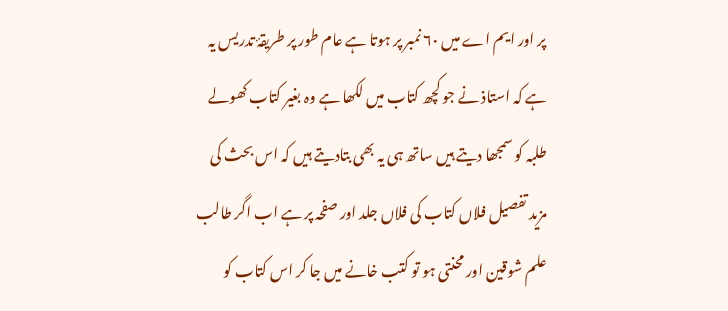پر اور ایم اے میں ۶۰ نمبر پر ہوتا ہے عام طور پر طریقۂ تدریس یہ ہے کہ استاذ نے جو کچھ کتاب میں لکھا ہے وہ بغیر کتاب کھولے طلبہ کو سمجھا دیتے ہیں ساتھ ہی یہ بھی بتادیتے ہیں کہ اس بحث کی مزید تفصیل فلاں کتاب کی فلاں جلد اور صفحہ پر ہے اب اگر طالب علم شوقین اور محنتی ہو تو کتب خانے میں جا کر اس کتاب کو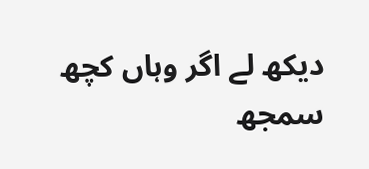دیکھ لے اگر وہاں کچھ سمجھ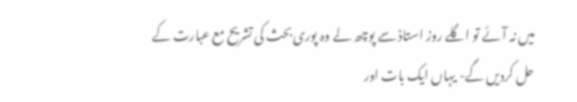میں نہ آئے تو اگلے روز استاذ سے پوچھ لے وہ پوری بحث کی تشریح مع عبارت کے حل کردیں گے- یہاں ایک بات اور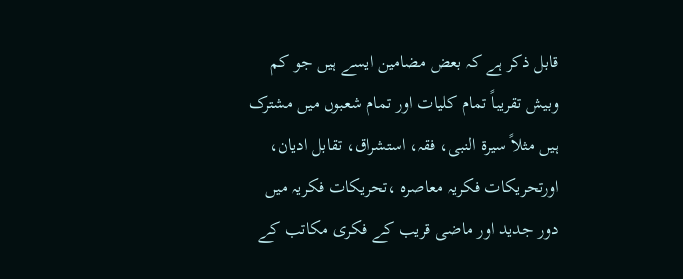قابل ذکر ہے کہ بعض مضامین ایسے ہیں جو کم وبیش تقریباً تمام کلیات اور تمام شعبوں میں مشترک ہیں مثلاً سیرۃ النبی، فقہ، استشراق، تقابل ادیان، اورتحریکات فکریہ معاصرہ ،تحریکات فکریہ میں دور جدید اور ماضی قریب کے فکری مکاتب کے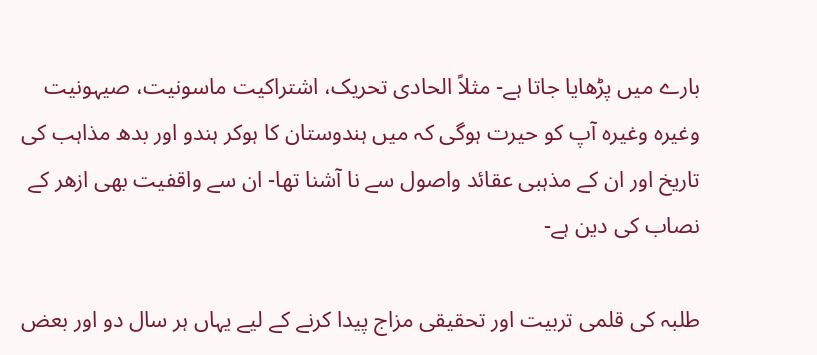بارے میں پڑھایا جاتا ہے- مثلاً الحادی تحریک، اشتراکیت ماسونیت، صیہونیت وغیرہ وغیرہ آپ کو حیرت ہوگی کہ میں ہندوستان کا ہوکر ہندو اور بدھ مذاہب کی تاریخ اور ان کے مذہبی عقائد واصول سے نا آشنا تھا- ان سے واقفیت بھی ازھر کے نصاب کی دین ہے-

طلبہ کی قلمی تربیت اور تحقیقی مزاج پیدا کرنے کے لیے یہاں ہر سال دو اور بعض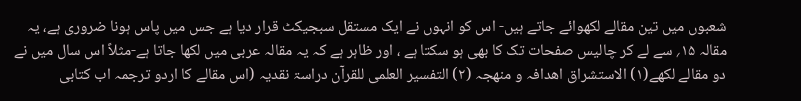شعبوں میں تین مقالے لکھوائے جاتے ہیں- اس کو انہوں نے ایک مستقل سبجیکٹ قرار دیا ہے جس میں پاس ہونا ضروری ہے، یہ مقالہ ۱۵؍ سے لے کر چالیس صفحات تک کا بھی ہو سکتا ہے ، اور ظاہر ہے کہ یہ مقالہ عربی میں لکھا جاتا ہے-مثلاً اس سال میں نے دو مقالے لکھے(۱) الاستشراق اھدافہ و منھجہ (۲) التفسیر العلمی للقرآن دراسۃ نقدیہ (اس مقالے کا اردو ترجمہ اب کتابی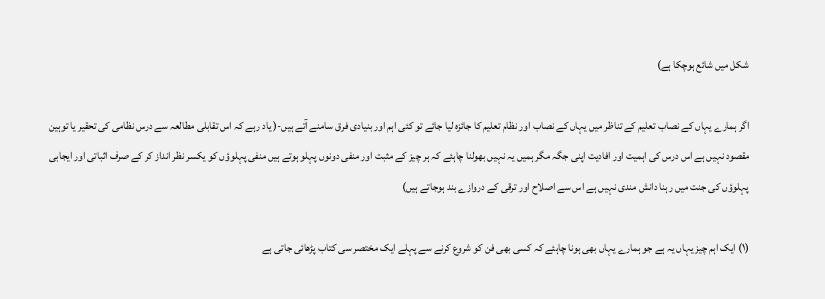شکل میں شائع ہوچکا ہے)

اگر ہمارے یہاں کے نصاب تعلیم کے تناظر میں یہاں کے نصاب اور نظام تعلیم کا جائزہ لیا جائے تو کئی اہم اور بنیادی فرق سامنے آتے ہیں-( یاد رہے کہ اس تقابلی مطالعہ سے درس نظامی کی تحقیر یا توہین مقصود نہیں ہے اس درس کی اہمیت اور افادیت اپنی جگہ مگر ہمیں یہ نہیں بھولنا چاہئے کہ ہر چیز کے مثبت اور منفی دونوں پہلو ہوتے ہیں منفی پہلوؤں کو یکسر نظر انداز کر کے صرف اثباتی اور ایجابی پہلوؤں کی جنت میں رہنا دانش مندی نہیں ہے اس سے اصلاح اور ترقی کے دروازے بند ہوجاتے ہیں)

(۱) ایک اہم چیز یہاں یہ ہے جو ہمارے یہاں بھی ہونا چاہئے کہ کسی بھی فن کو شروع کرنے سے پہلے ایک مختصر سی کتاب پڑھائی جاتی ہے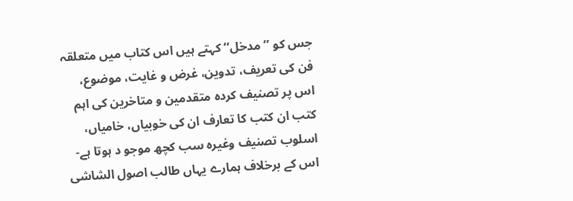جس کو ’’ مدخل‘‘ کہتے ہیں اس کتاب میں متعلقہ فن کی تعریف، تدوین، غرض و غایت، موضوع، اس پر تصنیف کردہ متقدمین و متاخرین کی اہم کتب ان کتب کا تعارف ان کی خوبیاں، خامیاں، اسلوب تصنیف وغیرہ سب کچھ موجو د ہوتا ہے- اس کے برخلاف ہمارے یہاں طالب اصول الشاشی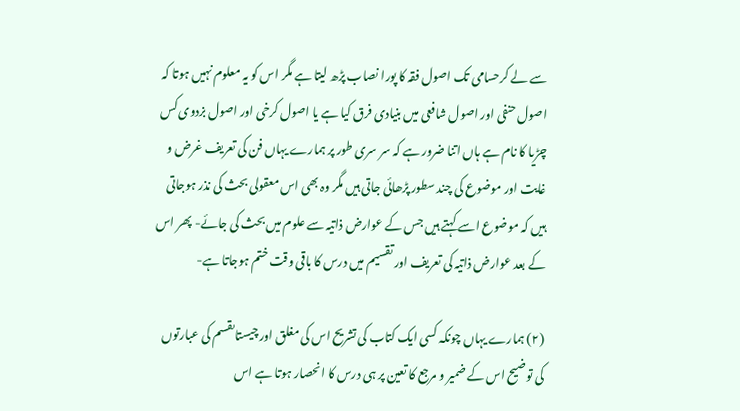سے لے کرحسامی تک اصول فقہ کا پورا نصاب پڑھ لیتا ہے مگر اس کو یہ معلوم نہیں ہوتا کہ اصول حنفی اور اصول شافعی میں بنیادی فرق کیا ہے یا اصول کرخی اور اصول بزدوی کس چڑیا کا نام ہے ہاں اتنا ضرور ہے کہ سر سری طور پر ہمارے یہاں فن کی تعریف غرض و غایت اور موضوع کی چند سطور پڑھائی جاتی ہیں مگر وہ بھی اس معقولی بحث کی نذر ہوجاتی ہیں کہ موضوع اسے کہتے ہیں جس کے عوارض ذاتیہ سے علوم میں بحث کی جائے- پھر اس کے بعد عوارض ذاتیہ کی تعریف اور تقسیم میں درس کا باقی وقت ختم ہوجاتا ہے-

(۲) ہمارے یہاں چونکہ کسی ایک کتاب کی تشریح اس کی مغلق اور چیستاںقسم کی عبارتوں کی توضیح اس کے ضمیر و مرجع کا تعین پر ہی درس کا انحصار ہوتا ہے اس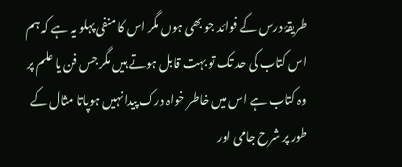طریقۂ درس کے فوائد جو بھی ہوں مگر اس کا منفی پہلو یہ ہے کہ ہم اس کتاب کی حد تک تو بہت قابل ہوتے ہیں مگر جس فن یا علم پر وہ کتاب ہے اس میں خاطر خواہ درک پیدا نہیں ہوپاتا مثال کے طور پر شرح جامی اور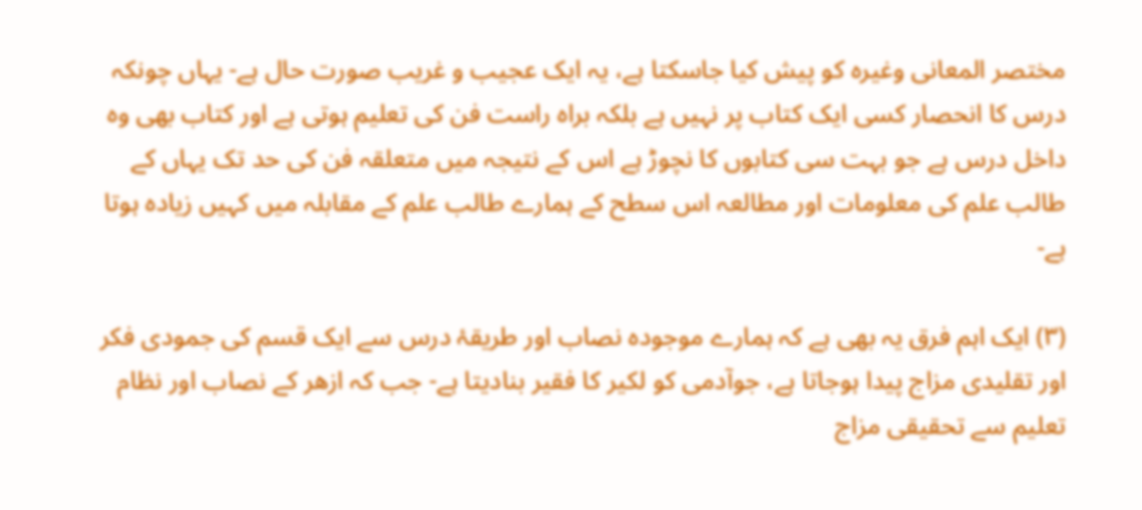مختصر المعانی وغیرہ کو پیش کیا جاسکتا ہے، یہ ایک عجیب و غریب صورت حال ہے- یہاں چونکہ درس کا انحصار کسی ایک کتاب پر نہیں ہے بلکہ براہ راست فن کی تعلیم ہوتی ہے اور کتاب بھی وہ داخل درس ہے جو بہت سی کتابوں کا نچوڑ ہے اس کے نتیجہ میں متعلقہ فن کی حد تک یہاں کے طالب علم کی معلومات اور مطالعہ اس سطح کے ہمارے طالب علم کے مقابلہ میں کہیں زیادہ ہوتا ہے-

(۳) ایک اہم فرق یہ بھی ہے کہ ہمارے موجودہ نصاب اور طریقۂ درس سے ایک قسم کی جمودی فکر اور تقلیدی مزاج پیدا ہوجاتا ہے، جوآدمی کو لکیر کا فقیر بنادیتا ہے- جب کہ ازھر کے نصاب اور نظام تعلیم سے تحقیقی مزاج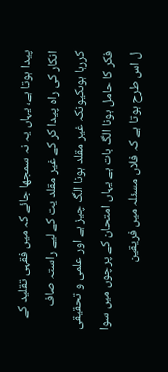پیدا ہوتا ہے، یہاں یہ نہ سمجھا جائے کہ میں فقہی تقلید کے انکار کی راہ پیدا کر کے غیر مقلد یت کے لیے راستہ صاف کررہا ہوںکیونکہ غیر مقلد ہونا الگ چیز ہے اور علمی و تحقیقی فکر کا حامل ہونا الگ بات ہے یہاں امتحان کے پرچوں میں سوا ل اس طرح ہوتا ہے کہ فلاں مسئلہ میں فریقین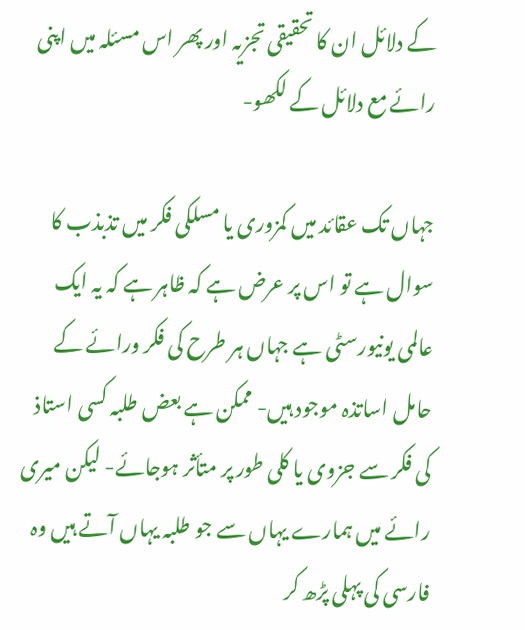کے دلائل ان کا تحقیقی تجزیہ اور پھر اس مسئلہ میں اپنی رائے مع دلائل کے لکھو-

جہاں تک عقائد میں کمزوری یا مسلکی فکر میں تذبذب کا سوال ہے تو اس پر عرض ہے کہ ظاہر ہے کہ یہ ایک عالمی یونیورسٹی ہے جہاں ہر طرح کی فکر ورائے کے حامل اساتذہ موجود ہیں- ممکن ہے بعض طلبہ کسی استاذ کی فکر سے جزوی یا کلی طور پر متأثر ہوجائے- لیکن میری رائے میں ہمارے یہاں سے جو طلبہ یہاں آتے ہیں وہ فارسی کی پہلی پڑھ کر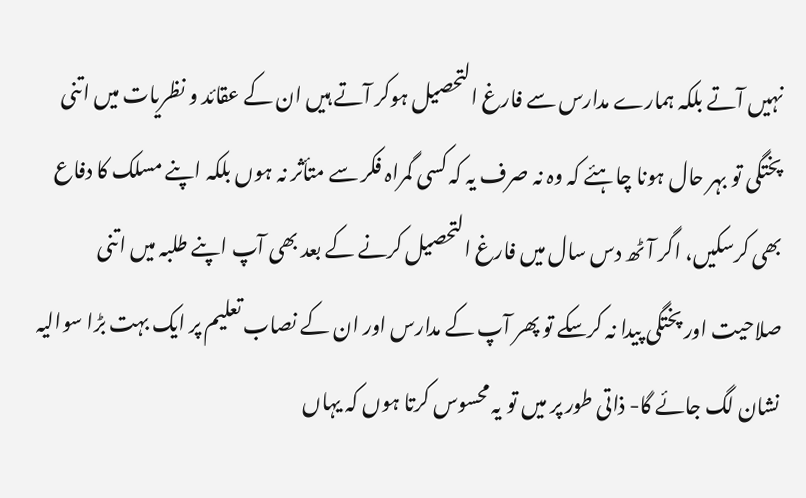نہیں آتے بلکہ ہمارے مدارس سے فارغ التحصیل ہوکر آتے ہیں ان کے عقائد و نظریات میں اتنی پختگی تو بہر حال ہونا چاہئے کہ وہ نہ صرف یہ کہ کسی گمراہ فکر سے متأثر نہ ہوں بلکہ اپنے مسلک کا دفاع بھی کرسکیں، اگر آٹھ دس سال میں فارغ التحصیل کرنے کے بعد بھی آپ اپنے طلبہ میں اتنی صلاحیت اور پختگی پیدا نہ کرسکے تو پھر آپ کے مدارس اور ان کے نصاب تعلیم پر ایک بہت بڑا سوالیہ نشان لگ جائے گا- ذاتی طور پر میں تو یہ محسوس کرتا ہوں کہ یہاں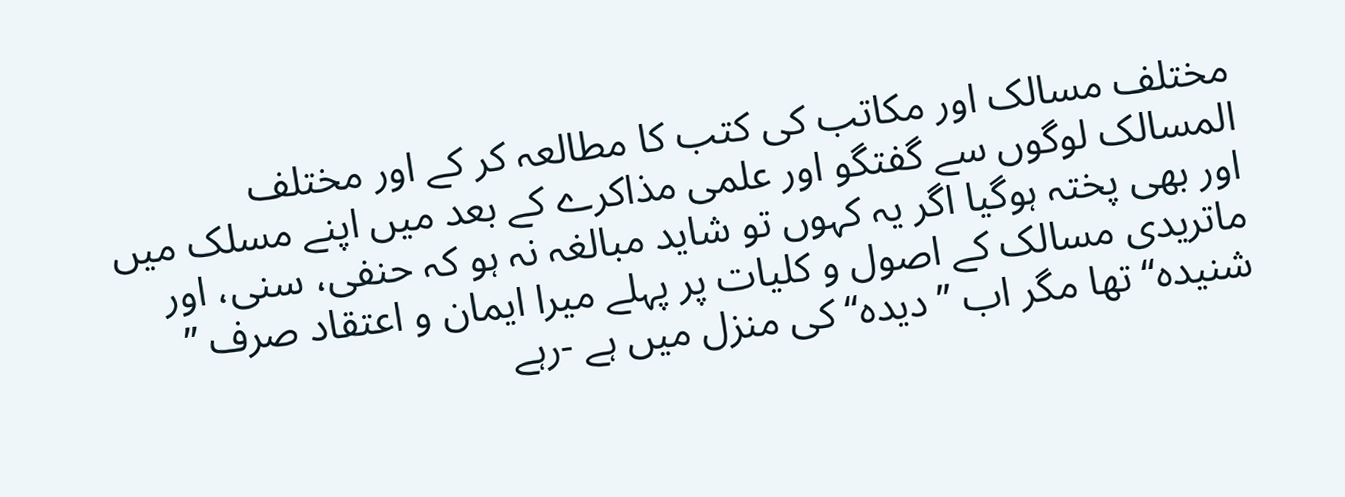مختلف مسالک اور مکاتب کی کتب کا مطالعہ کر کے اور مختلف المسالک لوگوں سے گفتگو اور علمی مذاکرے کے بعد میں اپنے مسلک میں اور بھی پختہ ہوگیا اگر یہ کہوں تو شاید مبالغہ نہ ہو کہ حنفی، سنی، اور ماتریدی مسالک کے اصول و کلیات پر پہلے میرا ایمان و اعتقاد صرف ’’ شنیدہ‘‘ تھا مگر اب ’’ دیدہ‘‘ کی منزل میں ہے -رہے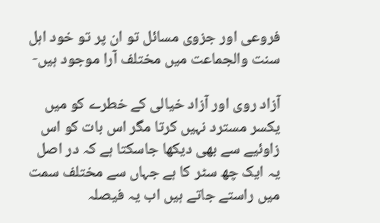فروعی اور جزوی مسائل تو ان پر تو خود اہل سنت والجماعت میں مختلف آرا موجود ہیں-

آزاد روی اور آزاد خیالی کے خطرے کو میں یکسر مسترد نہیں کرتا مگر اس بات کو اس زاوئیے سے بھی دیکھا جاسکتا ہے کہ در اصل یہ ایک چھ سٹر کا ہے جہاں سے مختلف سمت میں راستے جاتے ہیں اب یہ فیصلہ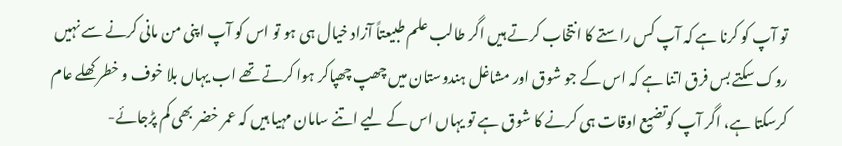تو آپ کو کرنا ہے کہ آپ کس راستے کا انتخاب کرتے ہیں اگر طالب علم طبیعتاً آزاد خیال ہی ہو تو اس کو آپ اپنی من مانی کرنے سے نہیں روک سکتے بس فرق اتنا ہے کہ اس کے جو شوق اور مشاغل ہندوستان میں چھپ چھپاکر ہوا کرتے تھے اب یہاں بلا خوف و خطر کھلے عام کرسکتا ہے، اگر آپ کوتضیع اوقات ہی کرنے کا شوق ہے تو یہاں اس کے لیے اتنے سامان مہیا ہیں کہ عمر خضر بھی کم پڑجائے-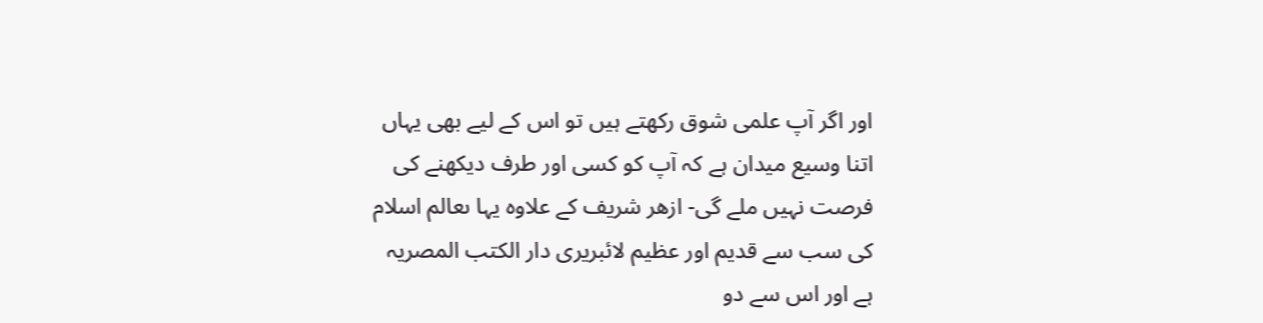اور اگر آپ علمی شوق رکھتے ہیں تو اس کے لیے بھی یہاں اتنا وسیع میدان ہے کہ آپ کو کسی اور طرف دیکھنے کی فرصت نہیں ملے گی- ازھر شریف کے علاوہ یہا ںعالم اسلام کی سب سے قدیم اور عظیم لائبریری دار الکتب المصریہ ہے اور اس سے دو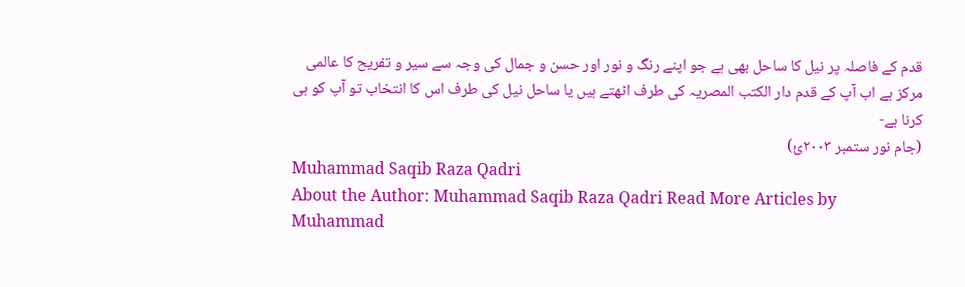قدم کے فاصلہ پر نیل کا ساحل بھی ہے جو اپنے رنگ و نور اور حسن و جمال کی وجہ سے سیر و تفریح کا عالمی مرکز ہے اب آپ کے قدم دار الکتب المصریہ کی طرف اٹھتے ہیں یا ساحل نیل کی طرف اس کا انتخاب تو آپ کو ہی کرنا ہے-
(جام نور ستمبر ۲۰۰۳ئ)
Muhammad Saqib Raza Qadri
About the Author: Muhammad Saqib Raza Qadri Read More Articles by Muhammad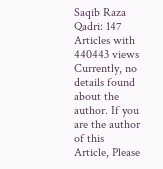Saqib Raza Qadri: 147 Articles with 440443 views Currently, no details found about the author. If you are the author of this Article, Please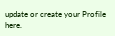update or create your Profile here.